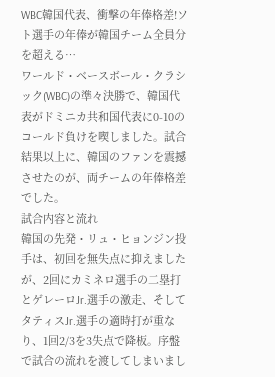WBC韓国代表、衝撃の年俸格差!ソト選手の年俸が韓国チーム全員分を超える…
ワールド・ベースボール・クラシック(WBC)の準々決勝で、韓国代表がドミニカ共和国代表に0-10のコールド負けを喫しました。試合結果以上に、韓国のファンを震撼させたのが、両チームの年俸格差でした。
試合内容と流れ
韓国の先発・リュ・ヒョンジン投手は、初回を無失点に抑えましたが、2回にカミネロ選手の二塁打とゲレーロJr.選手の激走、そしてタティスJr.選手の適時打が重なり、1回2/3を3失点で降板。序盤で試合の流れを渡してしまいまし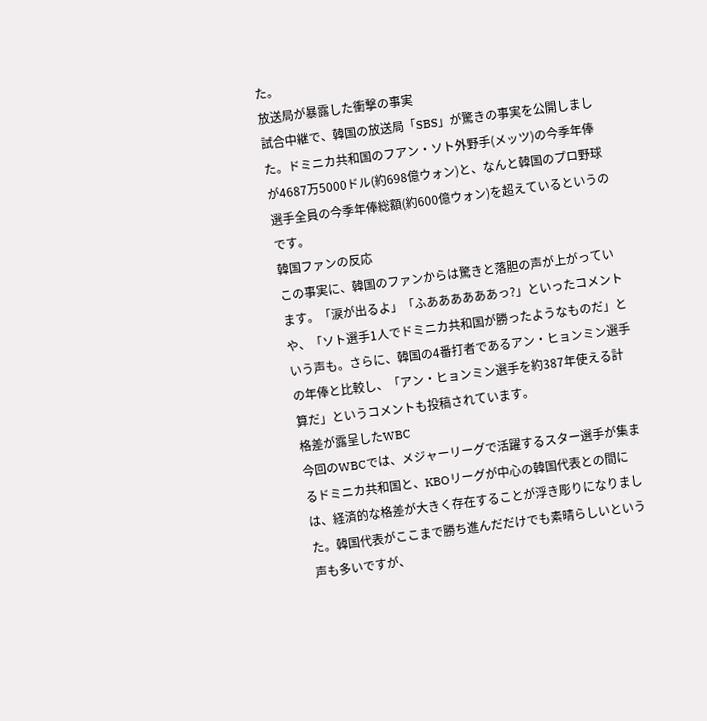た。
放送局が暴露した衝撃の事実
試合中継で、韓国の放送局「SBS」が驚きの事実を公開しました。ドミニカ共和国のフアン・ソト外野手(メッツ)の今季年俸が4687万5000ドル(約698億ウォン)と、なんと韓国のプロ野球選手全員の今季年俸総額(約600億ウォン)を超えているというのです。
韓国ファンの反応
この事実に、韓国のファンからは驚きと落胆の声が上がっています。「涙が出るよ」「ふああああああっ?」といったコメントや、「ソト選手1人でドミニカ共和国が勝ったようなものだ」という声も。さらに、韓国の4番打者であるアン・ヒョンミン選手の年俸と比較し、「アン・ヒョンミン選手を約387年使える計算だ」というコメントも投稿されています。
格差が露呈したWBC
今回のWBCでは、メジャーリーグで活躍するスター選手が集まるドミニカ共和国と、KBOリーグが中心の韓国代表との間には、経済的な格差が大きく存在することが浮き彫りになりました。韓国代表がここまで勝ち進んだだけでも素晴らしいという声も多いですが、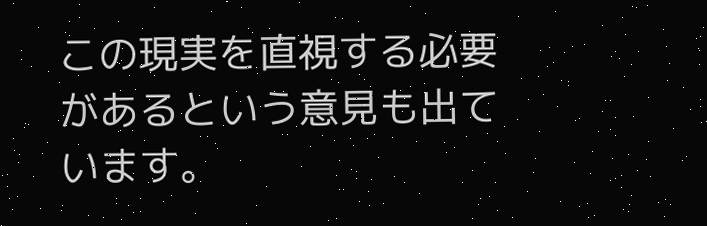この現実を直視する必要があるという意見も出ています。